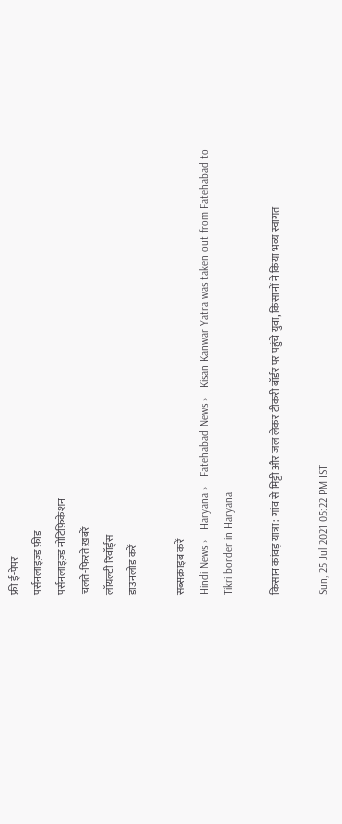फ्री ई-पेपर
पर्सनलाइज़्ड फ़ीड
पर्सनलाइज़्ड नोटिफ़िकेशन
चलते-फिरते ख़बरें
लॉयल्टी रिवॉर्ड्स
डाउनलोड करें

सब्सक्राइब करें
Hindi News ›   Haryana ›   Fatehabad News ›   Kisan Kanwar Yatra was taken out from Fatehabad to Tikri border in Haryana

किसान कांवड़ यात्रा: गांव से मिट्टी और जल लेकर टीकरी बॉर्डर पर पहुंचे युवा, किसानों ने किया भव्य स्वागत

Sun, 25 Jul 2021 05:22 PM IST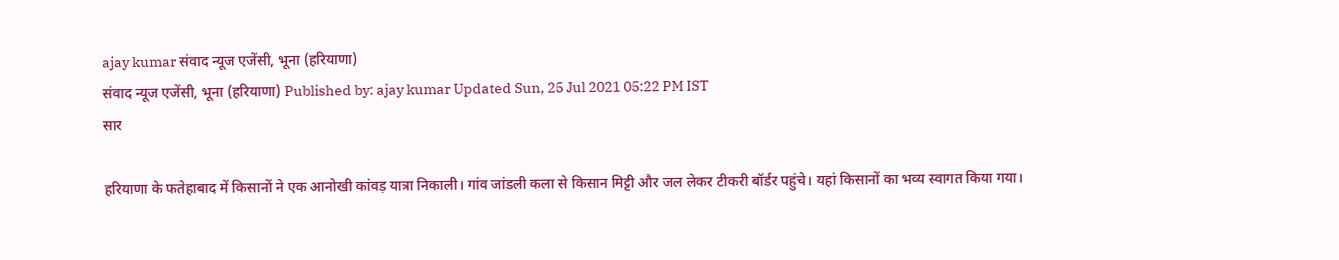ajay kumar संवाद न्यूज एजेंसी, भूना (हरियाणा)
संवाद न्यूज एजेंसी, भूना (हरियाणा) Published by: ajay kumar Updated Sun, 25 Jul 2021 05:22 PM IST
सार

हरियाणा के फतेहाबाद में किसानों ने एक आनोखी कांवड़ यात्रा निकाली। गांव जांडली कला से किसान मिट्टी और जल लेकर टीकरी बॉर्डर पहुंचे। यहां किसानों का भव्य स्वागत किया गया।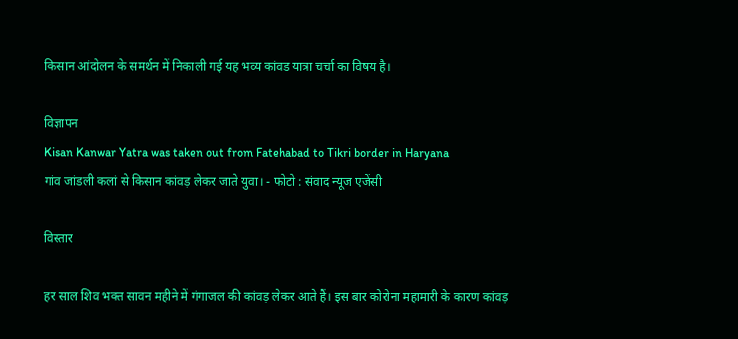किसान आंदोलन के समर्थन में निकाली गई यह भव्य कांवड यात्रा चर्चा का विषय है।

विज्ञापन
Kisan Kanwar Yatra was taken out from Fatehabad to Tikri border in Haryana
गांव जांडली कलां से किसान कांवड़ लेकर जाते युवा। - फोटो : संवाद न्यूज एजेंसी

विस्तार

हर साल शिव भक्त सावन महीने में गंगाजल की कांवड़ लेकर आते हैं। इस बार कोरोना महामारी के कारण कांवड़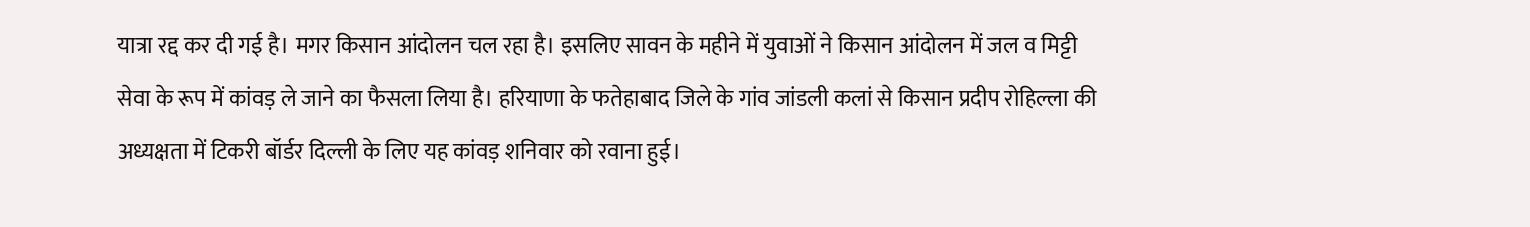यात्रा रद्द कर दी गई है। मगर किसान आंदोलन चल रहा है। इसलिए सावन के महीने में युवाओं ने किसान आंदोलन में जल व मिट्टी सेवा के रूप में कांवड़ ले जाने का फैसला लिया है। हरियाणा के फतेहाबाद जिले के गांव जांडली कलां से किसान प्रदीप रोहिल्ला की अध्यक्षता में टिकरी बॉर्डर दिल्ली के लिए यह कांवड़ शनिवार को रवाना हुई।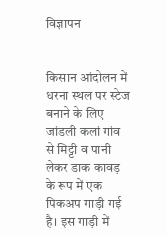विज्ञापन


किसान आंदोलन में धरना स्थल पर स्टेज बनाने के लिए जांडली कलां गांव से मिट्टी व पानी लेकर डाक कावड़ के रूप में एक पिकअप गाड़ी गई है। इस गाड़ी में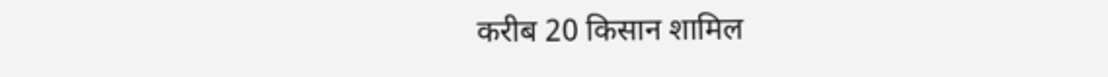करीब 20 किसान शामिल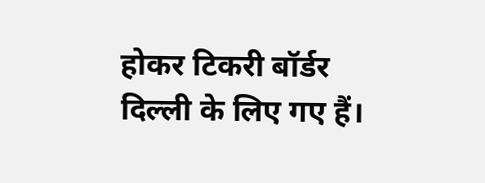होकर टिकरी बॉर्डर दिल्ली के लिए गए हैं।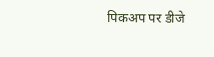पिकअप पर डीजे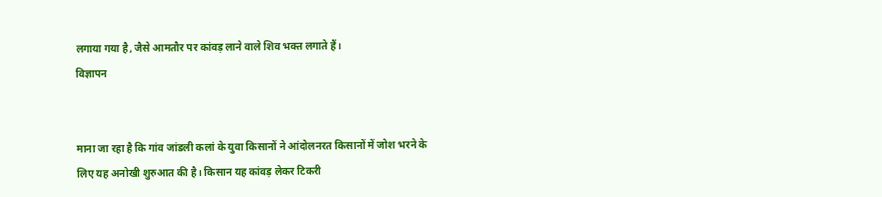लगाया गया है, जैसे आमतौर पर कांवड़ लाने वाले शिव भक्त लगाते हैं।
विज्ञापन


माना जा रहा है कि गांव जांडली कलां के युवा किसानों ने आंदोलनरत किसानों में जोश भरने के लिए यह अनोखी शुरुआत की है। किसान यह कांवड़ लेकर टिकरी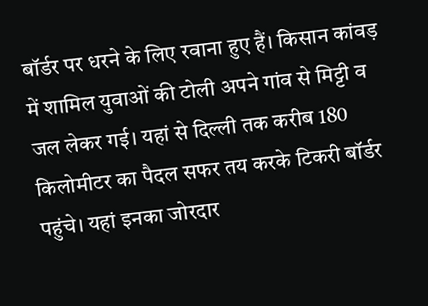बॉर्डर पर धरने के लिए रवाना हुए हैं। किसान कांवड़ में शामिल युवाओं की टोली अपने गांव से मिट्टी व जल लेकर गई। यहां से दिल्ली तक करीब 180 किलोमीटर का पैदल सफर तय करके टिकरी बॉर्डर पहुंचे। यहां इनका जोरदार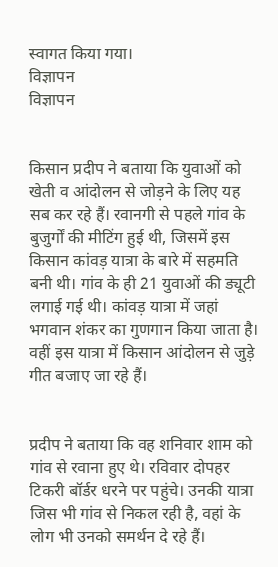स्वागत किया गया।
विज्ञापन
विज्ञापन


किसान प्रदीप ने बताया कि युवाओं को खेती व आंदोलन से जोड़ने के लिए यह सब कर रहे हैं। रवानगी से पहले गांव के बुजुर्गों की मीटिंग हुई थी, जिसमें इस किसान कांवड़ यात्रा के बारे में सहमति बनी थी। गांव के ही 21 युवाओं की ड्यूटी लगाई गई थी। कांवड़ यात्रा में जहां भगवान शंकर का गुणगान किया जाता है। वहीं इस यात्रा में किसान आंदोलन से जुड़े गीत बजाए जा रहे हैं।


प्रदीप ने बताया कि वह शनिवार शाम को गांव से रवाना हुए थे। रविवार दोपहर टिकरी बॉर्डर धरने पर पहुंचे। उनकी यात्रा जिस भी गांव से निकल रही है, वहां के लोग भी उनको समर्थन दे रहे हैं।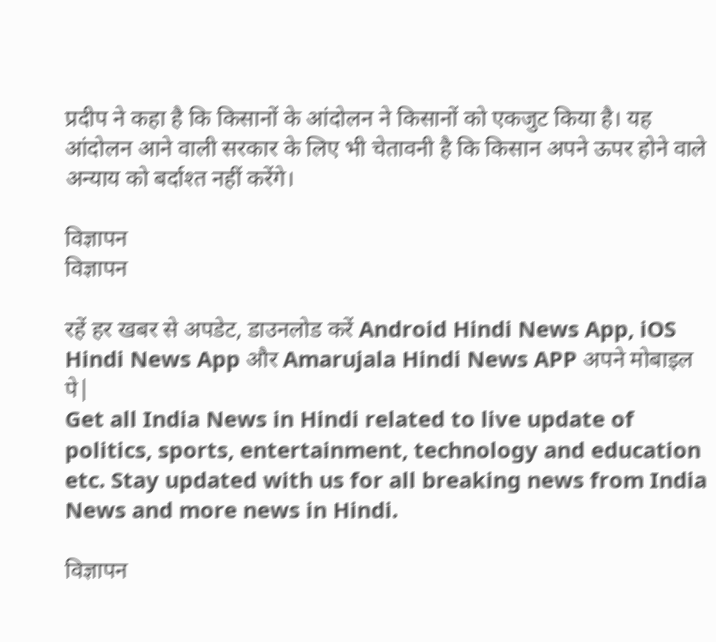प्रदीप ने कहा है कि किसानों के आंदोलन ने किसानों को एकजुट किया है। यह आंदोलन आने वाली सरकार के लिए भी चेतावनी है कि किसान अपने ऊपर होने वाले अन्याय को बर्दाश्त नहीं करेंगे।

विज्ञापन
विज्ञापन

रहें हर खबर से अपडेट, डाउनलोड करें Android Hindi News App, iOS Hindi News App और Amarujala Hindi News APP अपने मोबाइल पे|
Get all India News in Hindi related to live update of politics, sports, entertainment, technology and education etc. Stay updated with us for all breaking news from India News and more news in Hindi.

विज्ञापन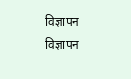विज्ञापन
विज्ञापन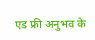एड फ्री अनुभव के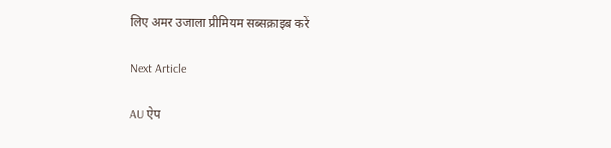लिए अमर उजाला प्रीमियम सब्सक्राइब करें

Next Article

AU ऐप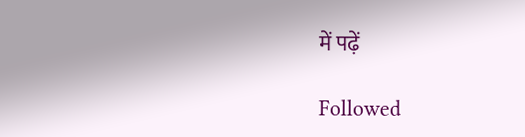में पढ़ें

Followed